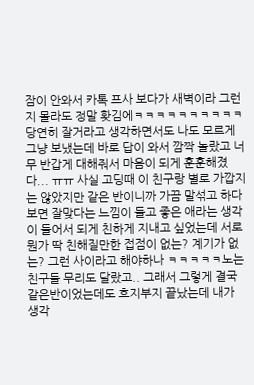잠이 안와서 카톡 프사 보다가 새벽이라 그런지 몰라도 정말 홧김에ㅋㅋㅋㅋㅋㅋㅋㅋㅋㅋ 당연히 잘거라고 생각하면서도 나도 모르게 그냥 보냈는데 바로 답이 와서 깜짝 놀랐고 너무 반갑게 대해줘서 마음이 되게 훈훈해졌다... ㅠㅠ 사실 고딩때 이 친구랑 별로 가깝지는 않았지만 같은 반이니까 가끔 말섞고 하다 보면 잘맞다는 느낌이 들고 좋은 애라는 생각이 들어서 되게 친하게 지내고 싶었는데 서로 뭔가 딱 친해질만한 접점이 없는? 계기가 없는? 그런 사이라고 해야하나 ㅋㅋㅋㅋㅋ노는 친구들 무리도 달랐고.. 그래서 그렇게 결국 같은반이었는데도 흐지부지 끝났는데 내가 생각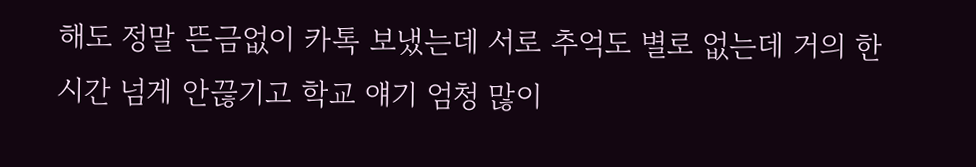해도 정말 뜬금없이 카톡 보냈는데 서로 추억도 별로 없는데 거의 한시간 넘게 안끊기고 학교 얘기 엄청 많이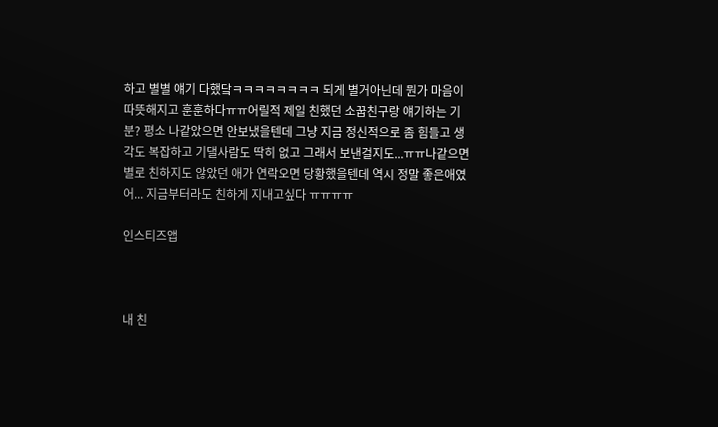하고 별별 얘기 다했닼ㅋㅋㅋㅋㅋㅋㅋㅋ 되게 별거아닌데 뭔가 마음이 따뜻해지고 훈훈하다ㅠㅠ어릴적 제일 친했던 소꿉친구랑 얘기하는 기분? 평소 나같았으면 안보냈을텐데 그냥 지금 정신적으로 좀 힘들고 생각도 복잡하고 기댈사람도 딱히 없고 그래서 보낸걸지도...ㅠㅠ나같으면 별로 친하지도 않았던 애가 연락오면 당황했을텐데 역시 정말 좋은애였어... 지금부터라도 친하게 지내고싶다 ㅠㅠㅠㅠ

인스티즈앱



내 친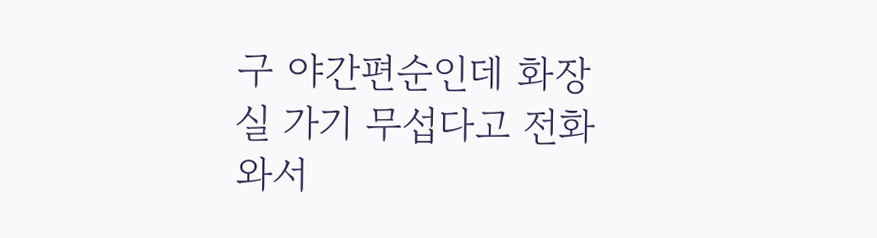구 야간편순인데 화장실 가기 무섭다고 전화와서